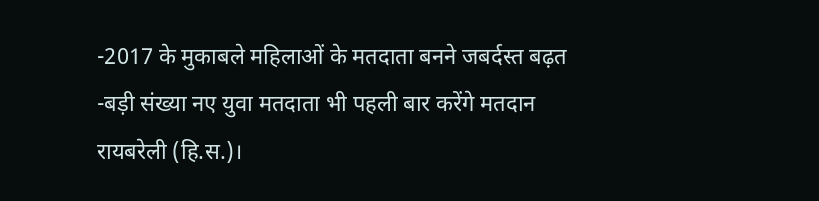-2017 के मुकाबले महिलाओं के मतदाता बनने जबर्दस्त बढ़त
-बड़ी संख्या नए युवा मतदाता भी पहली बार करेंगे मतदान
रायबरेली (हि.स.)।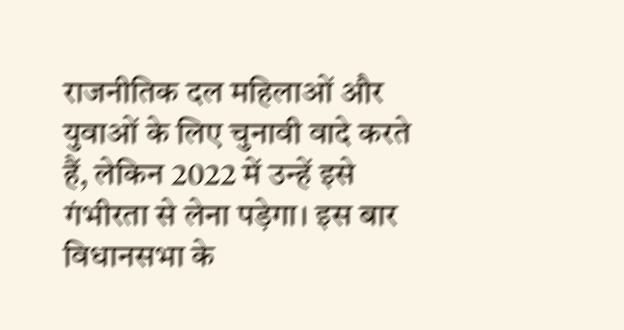राजनीतिक दल महिलाओं और युवाओं के लिए चुनावी वादे करते हैं, लेकिन 2022 में उन्हें इसे गंभीरता से लेना पड़ेगा। इस बार विधानसभा के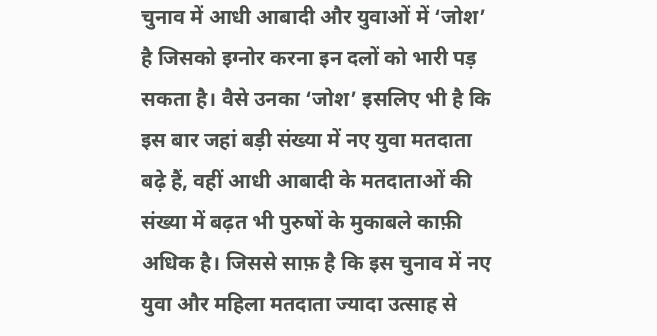चुनाव में आधी आबादी और युवाओं में ‘जोश’ है जिसको इग्नोर करना इन दलों को भारी पड़ सकता है। वैसे उनका ‘जोश’ इसलिए भी है कि इस बार जहां बड़ी संख्या में नए युवा मतदाता बढ़े हैं, वहीं आधी आबादी के मतदाताओं की संख्या में बढ़त भी पुरुषों के मुकाबले काफ़ी अधिक है। जिससे साफ़ है कि इस चुनाव में नए युवा और महिला मतदाता ज्यादा उत्साह से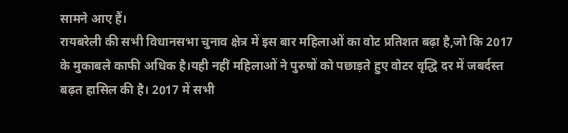सामने आए हैं।
रायबरेली की सभी विधानसभा चुनाव क्षेत्र में इस बार महिलाओं का वोट प्रतिशत बढ़ा है,जो कि 2017 के मुकाबले काफी अधिक है।यही नहीं महिलाओं ने पुरुषों को पछाड़ते हुए वोटर वृद्धि दर में जबर्दस्त बढ़त हासिल की है। 2017 में सभी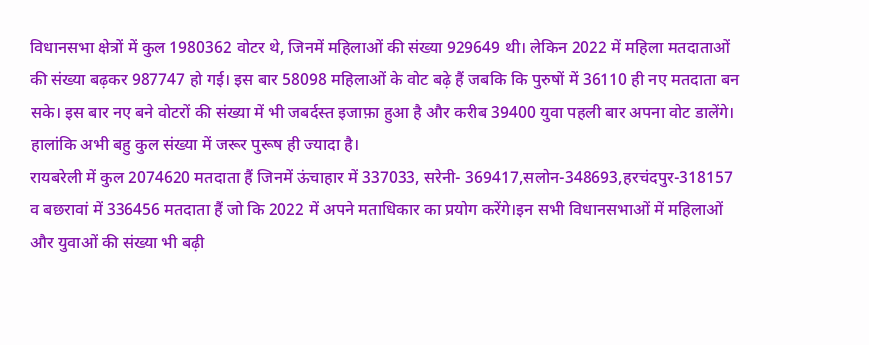विधानसभा क्षेत्रों में कुल 1980362 वोटर थे, जिनमें महिलाओं की संख्या 929649 थी। लेकिन 2022 में महिला मतदाताओं की संख्या बढ़कर 987747 हो गई। इस बार 58098 महिलाओं के वोट बढ़े हैं जबकि कि पुरुषों में 36110 ही नए मतदाता बन सके। इस बार नए बने वोटरों की संख्या में भी जबर्दस्त इजाफ़ा हुआ है और करीब 39400 युवा पहली बार अपना वोट डालेंगे। हालांकि अभी बहु कुल संख्या में जरूर पुरूष ही ज्यादा है।
रायबरेली में कुल 2074620 मतदाता हैं जिनमें ऊंचाहार में 337033, सरेनी- 369417,सलोन-348693,हरचंदपुर-318157 व बछरावां में 336456 मतदाता हैं जो कि 2022 में अपने मताधिकार का प्रयोग करेंगे।इन सभी विधानसभाओं में महिलाओं और युवाओं की संख्या भी बढ़ी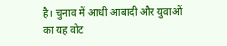है। चुनाव में आधी आबादी और युवाओं का यह वोट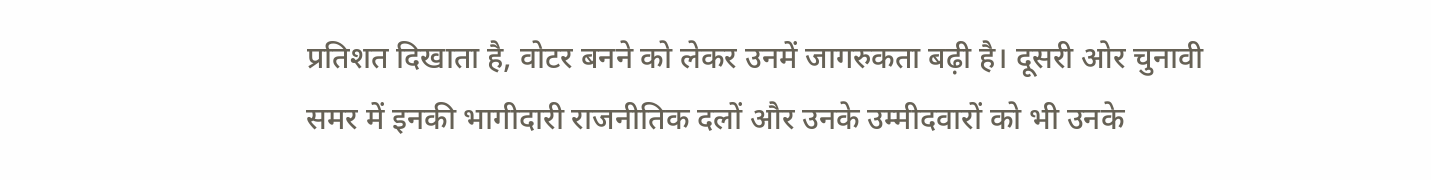प्रतिशत दिखाता है, वोटर बनने को लेकर उनमें जागरुकता बढ़ी है। दूसरी ओर चुनावी समर में इनकी भागीदारी राजनीतिक दलों और उनके उम्मीदवारों को भी उनके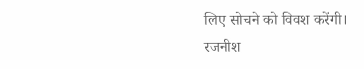लिए सोचने को विवश करेंगी।
रजनीश